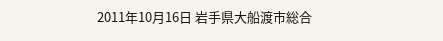2011年10月16日 岩手県大船渡市総合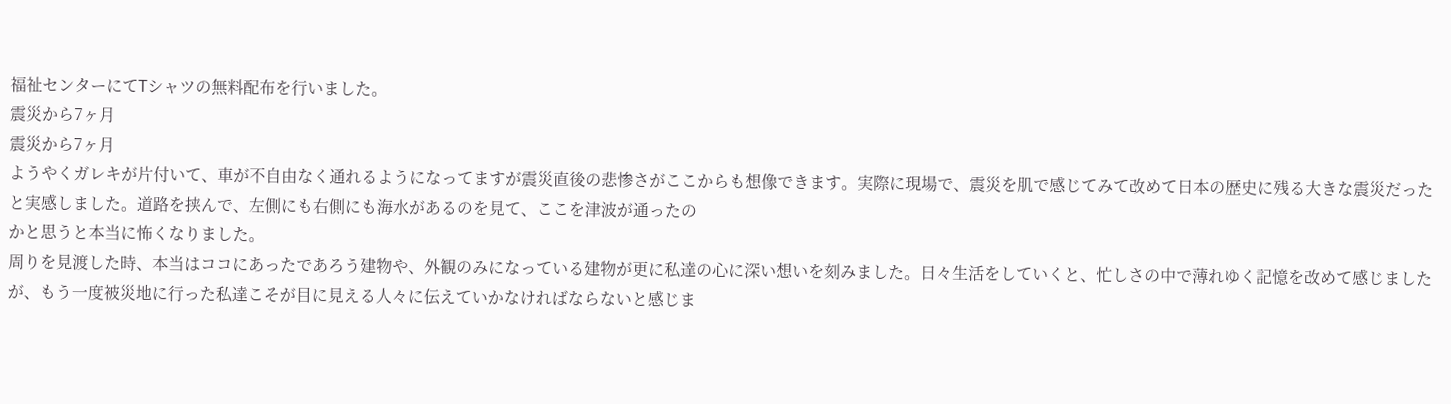福祉センターにてTシャツの無料配布を行いました。
震災から7ヶ月
震災から7ヶ月
ようやくガレキが片付いて、車が不自由なく通れるようになってますが震災直後の悲惨さがここからも想像できます。実際に現場で、震災を肌で感じてみて改めて日本の歴史に残る大きな震災だったと実感しました。道路を挟んで、左側にも右側にも海水があるのを見て、ここを津波が通ったの
かと思うと本当に怖くなりました。
周りを見渡した時、本当はココにあったであろう建物や、外観のみになっている建物が更に私達の心に深い想いを刻みました。日々生活をしていくと、忙しさの中で薄れゆく記憶を改めて感じましたが、もう一度被災地に行った私達こそが目に見える人々に伝えていかなければならないと感じま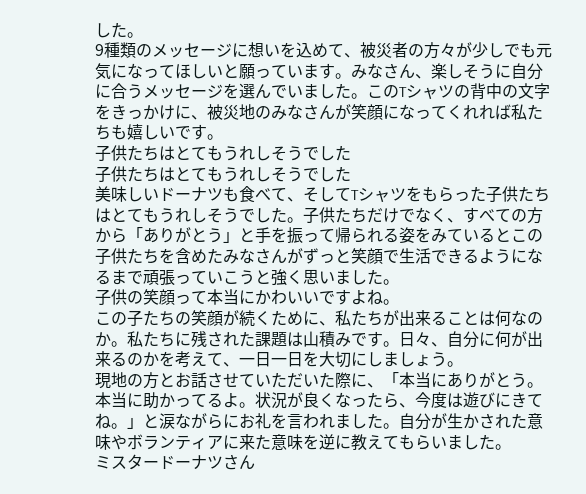した。
9種類のメッセージに想いを込めて、被災者の方々が少しでも元気になってほしいと願っています。みなさん、楽しそうに自分に合うメッセージを選んでいました。このTシャツの背中の文字をきっかけに、被災地のみなさんが笑顔になってくれれば私たちも嬉しいです。
子供たちはとてもうれしそうでした
子供たちはとてもうれしそうでした
美味しいドーナツも食べて、そしてTシャツをもらった子供たちはとてもうれしそうでした。子供たちだけでなく、すべての方から「ありがとう」と手を振って帰られる姿をみているとこの子供たちを含めたみなさんがずっと笑顔で生活できるようになるまで頑張っていこうと強く思いました。
子供の笑顔って本当にかわいいですよね。
この子たちの笑顔が続くために、私たちが出来ることは何なのか。私たちに残された課題は山積みです。日々、自分に何が出来るのかを考えて、一日一日を大切にしましょう。
現地の方とお話させていただいた際に、「本当にありがとう。本当に助かってるよ。状況が良くなったら、今度は遊びにきてね。」と涙ながらにお礼を言われました。自分が生かされた意味やボランティアに来た意味を逆に教えてもらいました。
ミスタードーナツさん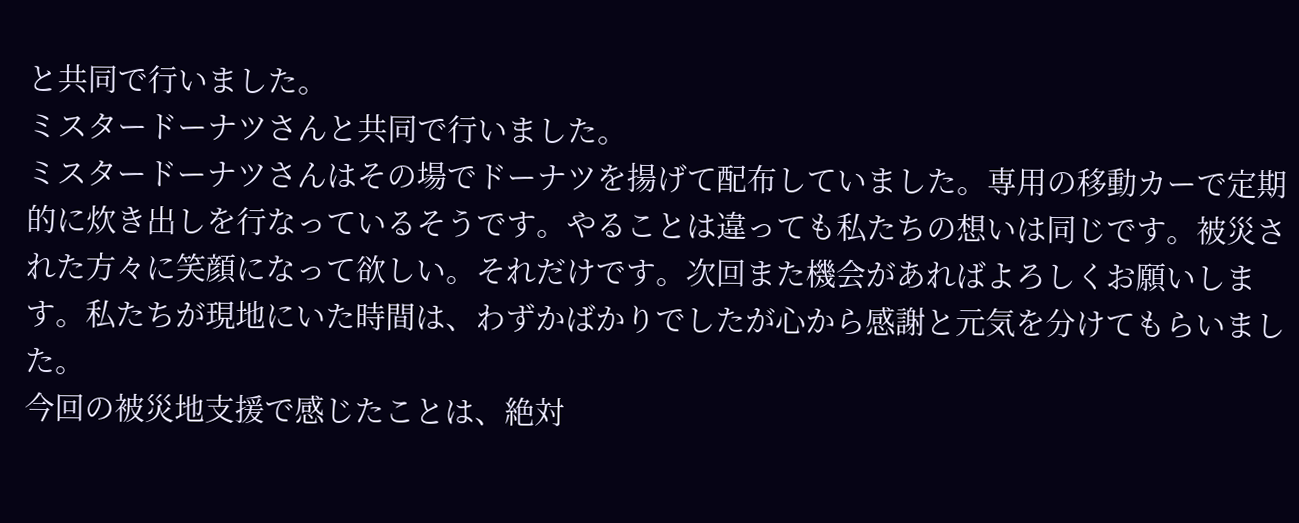と共同で行いました。
ミスタードーナツさんと共同で行いました。
ミスタードーナツさんはその場でドーナツを揚げて配布していました。専用の移動カーで定期的に炊き出しを行なっているそうです。やることは違っても私たちの想いは同じです。被災された方々に笑顔になって欲しい。それだけです。次回また機会があればよろしくお願いします。私たちが現地にいた時間は、わずかばかりでしたが心から感謝と元気を分けてもらいました。
今回の被災地支援で感じたことは、絶対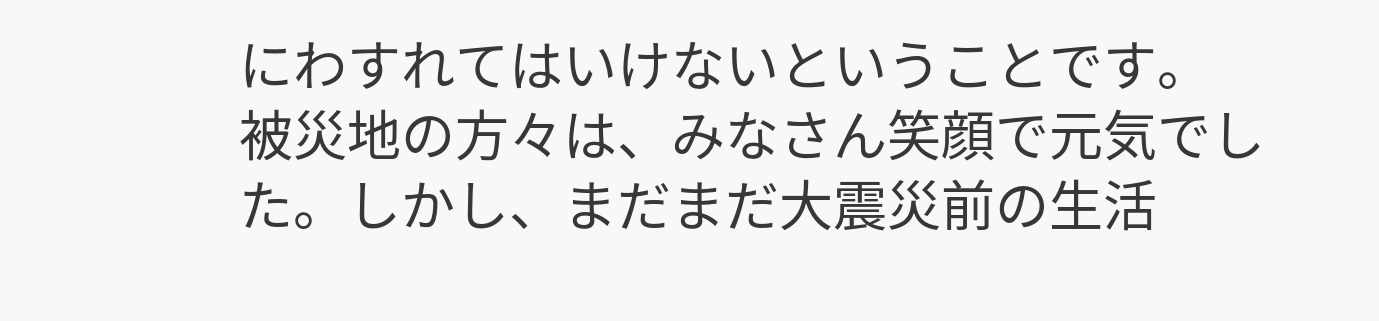にわすれてはいけないということです。
被災地の方々は、みなさん笑顔で元気でした。しかし、まだまだ大震災前の生活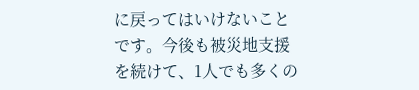に戻ってはいけないことです。今後も被災地支援を続けて、1人でも多くの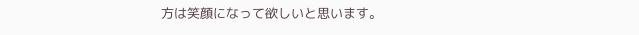方は笑顔になって欲しいと思います。